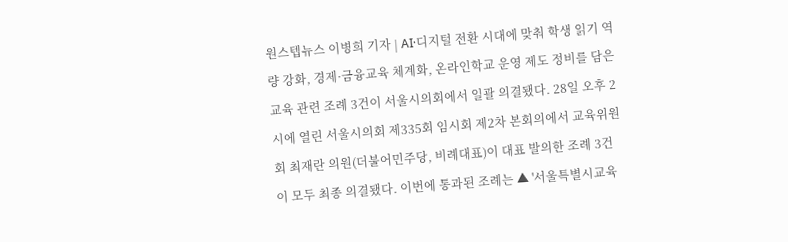원스텝뉴스 이병희 기자 | AI·디지털 전환 시대에 맞춰 학생 읽기 역량 강화, 경제·금융교육 체계화, 온라인학교 운영 제도 정비를 담은 교육 관련 조례 3건이 서울시의회에서 일괄 의결됐다. 28일 오후 2시에 열린 서울시의회 제335회 임시회 제2차 본회의에서 교육위원회 최재란 의원(더불어민주당, 비례대표)이 대표 발의한 조례 3건이 모두 최종 의결됐다. 이번에 통과된 조례는 ▲ '서울특별시교육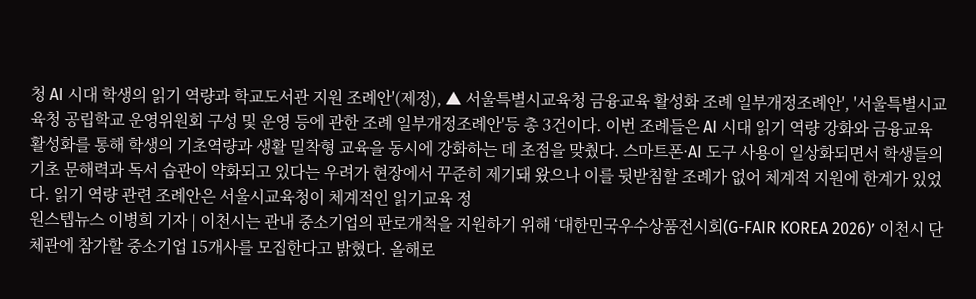청 AI 시대 학생의 읽기 역량과 학교도서관 지원 조례안'(제정), ▲ 서울특별시교육청 금융교육 활성화 조례 일부개정조례안', '서울특별시교육청 공립학교 운영위원회 구성 및 운영 등에 관한 조례 일부개정조례안'등 총 3건이다. 이번 조례들은 AI 시대 읽기 역량 강화와 금융교육 활성화를 통해 학생의 기초역량과 생활 밀착형 교육을 동시에 강화하는 데 초점을 맞췄다. 스마트폰·AI 도구 사용이 일상화되면서 학생들의 기초 문해력과 독서 습관이 약화되고 있다는 우려가 현장에서 꾸준히 제기돼 왔으나 이를 뒷받침할 조례가 없어 체계적 지원에 한계가 있었다. 읽기 역량 관련 조례안은 서울시교육청이 체계적인 읽기교육 정
원스텝뉴스 이병희 기자 | 이천시는 관내 중소기업의 판로개척을 지원하기 위해 ‘대한민국우수상품전시회(G-FAIR KOREA 2026)’ 이천시 단체관에 참가할 중소기업 15개사를 모집한다고 밝혔다. 올해로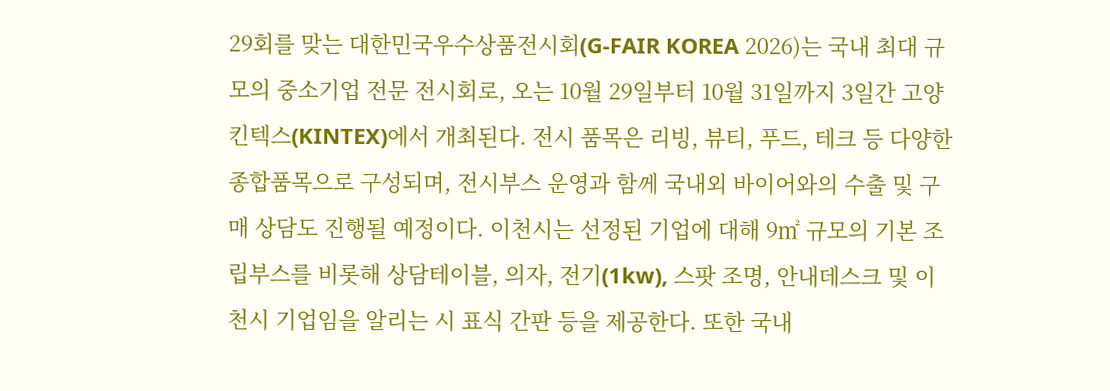29회를 맞는 대한민국우수상품전시회(G-FAIR KOREA 2026)는 국내 최대 규모의 중소기업 전문 전시회로, 오는 10월 29일부터 10월 31일까지 3일간 고양 킨텍스(KINTEX)에서 개최된다. 전시 품목은 리빙, 뷰티, 푸드, 테크 등 다양한 종합품목으로 구성되며, 전시부스 운영과 함께 국내외 바이어와의 수출 및 구매 상담도 진행될 예정이다. 이천시는 선정된 기업에 대해 9㎡ 규모의 기본 조립부스를 비롯해 상담테이블, 의자, 전기(1kw), 스팟 조명, 안내데스크 및 이천시 기업임을 알리는 시 표식 간판 등을 제공한다. 또한 국내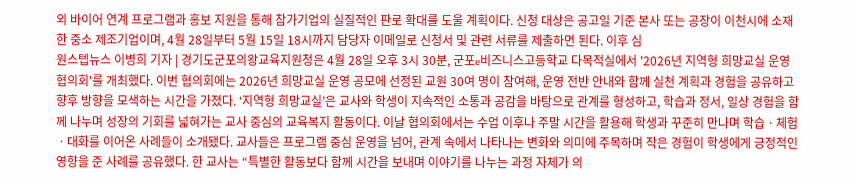외 바이어 연계 프로그램과 홍보 지원을 통해 참가기업의 실질적인 판로 확대를 도울 계획이다. 신청 대상은 공고일 기준 본사 또는 공장이 이천시에 소재한 중소 제조기업이며, 4월 28일부터 5월 15일 18시까지 담당자 이메일로 신청서 및 관련 서류를 제출하면 된다. 이후 심
원스텝뉴스 이병희 기자 | 경기도군포의왕교육지원청은 4월 28일 오후 3시 30분, 군포e비즈니스고등학교 다목적실에서 '2026년 지역형 희망교실 운영 협의회'를 개최했다. 이번 협의회에는 2026년 희망교실 운영 공모에 선정된 교원 30여 명이 참여해, 운영 전반 안내와 함께 실천 계획과 경험을 공유하고 향후 방향을 모색하는 시간을 가졌다. ‘지역형 희망교실’은 교사와 학생이 지속적인 소통과 공감을 바탕으로 관계를 형성하고, 학습과 정서, 일상 경험을 함께 나누며 성장의 기회를 넓혀가는 교사 중심의 교육복지 활동이다. 이날 협의회에서는 수업 이후나 주말 시간을 활용해 학생과 꾸준히 만나며 학습ㆍ체험ㆍ대화를 이어온 사례들이 소개됐다. 교사들은 프로그램 중심 운영을 넘어, 관계 속에서 나타나는 변화와 의미에 주목하며 작은 경험이 학생에게 긍정적인 영향을 준 사례를 공유했다. 한 교사는 “특별한 활동보다 함께 시간을 보내며 이야기를 나누는 과정 자체가 의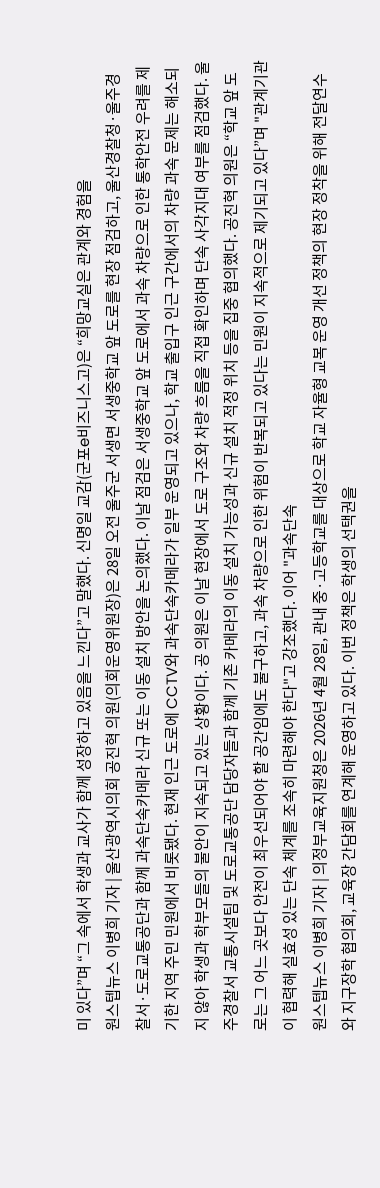미 있다”며 “그 속에서 학생과 교사가 함께 성장하고 있음을 느낀다”고 말했다. 신명일 교감(군포e비즈니스고)은 “희망교실은 관계와 경험을
원스텝뉴스 이병희 기자 | 울산광역시의회 공진혁 의원(의회운영위원장)은 28일 오전 울주군 서생면 서생중학교 앞 도로를 현장 점검하고, 울산경찰청·울주경찰서·도로교통공단과 함께 과속단속카메라 신규 또는 이동 설치 방안을 논의했다. 이날 점검은 서생중학교 앞 도로에서 과속 차량으로 인한 통학안전 우려를 제기한 지역 주민 민원에서 비롯됐다. 현재 인근 도로에 CCTV와 과속단속카메라가 일부 운영되고 있으나, 학교 출입구 인근 구간에서의 차량 과속 문제는 해소되지 않아 학생과 학부모들의 불안이 지속되고 있는 상황이다. 공 의원은 이날 현장에서 도로 구조와 차량 흐름을 직접 확인하며 단속 사각지대 여부를 점검했다. 울주경찰서 교통시설팀 및 도로교통공단 담당자들과 함께 기존 카메라의 이동 설치 가능성과 신규 설치 적정 위치 등을 집중 협의했다. 공진혁 의원은 “학교 앞 도로는 그 어느 곳보다 안전이 최우선되어야 할 공간임에도 불구하고, 과속 차량으로 인한 위험이 반복되고 있다는 민원이 지속적으로 제기되고 있다”며 "관계기관이 협력해 실효성 있는 단속 체계를 조속히 마련해야 한다"고 강조했다. 이어 "과속단속
원스텝뉴스 이병희 기자 | 의정부교육지원청은 2026년 4월 28일, 관내 중·고등학교를 대상으로 학교 자율형 교복 운영 개선 정책의 현장 정착을 위해 전달연수와 지구장학 협의회, 교육장 간담회를 연계해 운영하고 있다. 이번 정책은 학생의 선택권을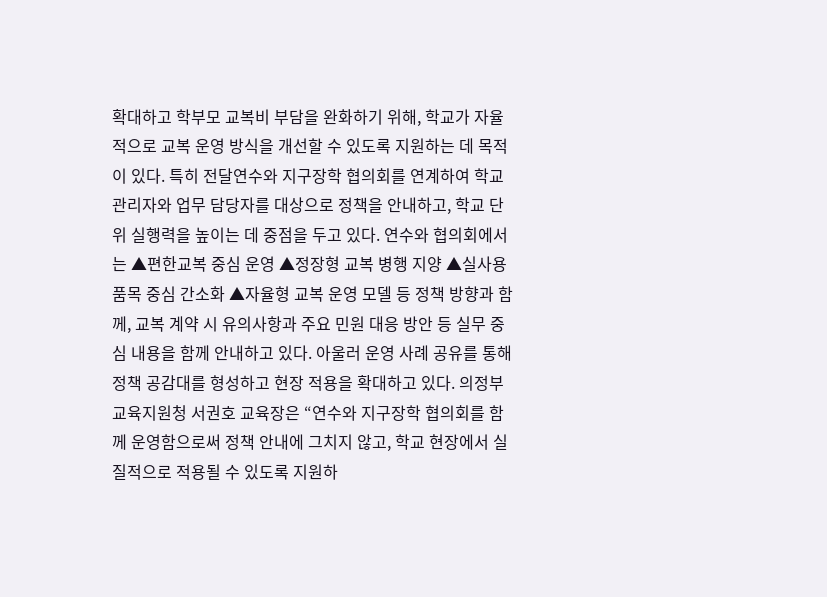확대하고 학부모 교복비 부담을 완화하기 위해, 학교가 자율적으로 교복 운영 방식을 개선할 수 있도록 지원하는 데 목적이 있다. 특히 전달연수와 지구장학 협의회를 연계하여 학교 관리자와 업무 담당자를 대상으로 정책을 안내하고, 학교 단위 실행력을 높이는 데 중점을 두고 있다. 연수와 협의회에서는 ▲편한교복 중심 운영 ▲정장형 교복 병행 지양 ▲실사용 품목 중심 간소화 ▲자율형 교복 운영 모델 등 정책 방향과 함께, 교복 계약 시 유의사항과 주요 민원 대응 방안 등 실무 중심 내용을 함께 안내하고 있다. 아울러 운영 사례 공유를 통해 정책 공감대를 형성하고 현장 적용을 확대하고 있다. 의정부교육지원청 서권호 교육장은 “연수와 지구장학 협의회를 함께 운영함으로써 정책 안내에 그치지 않고, 학교 현장에서 실질적으로 적용될 수 있도록 지원하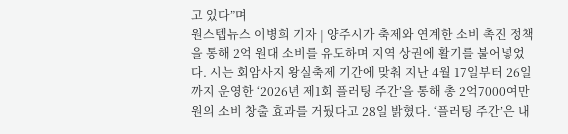고 있다”며
원스텝뉴스 이병희 기자 | 양주시가 축제와 연계한 소비 촉진 정책을 통해 2억 원대 소비를 유도하며 지역 상권에 활기를 불어넣었다. 시는 회암사지 왕실축제 기간에 맞춰 지난 4월 17일부터 26일까지 운영한 ‘2026년 제1회 플러팅 주간’을 통해 총 2억7000여만 원의 소비 창출 효과를 거뒀다고 28일 밝혔다. ‘플러팅 주간’은 내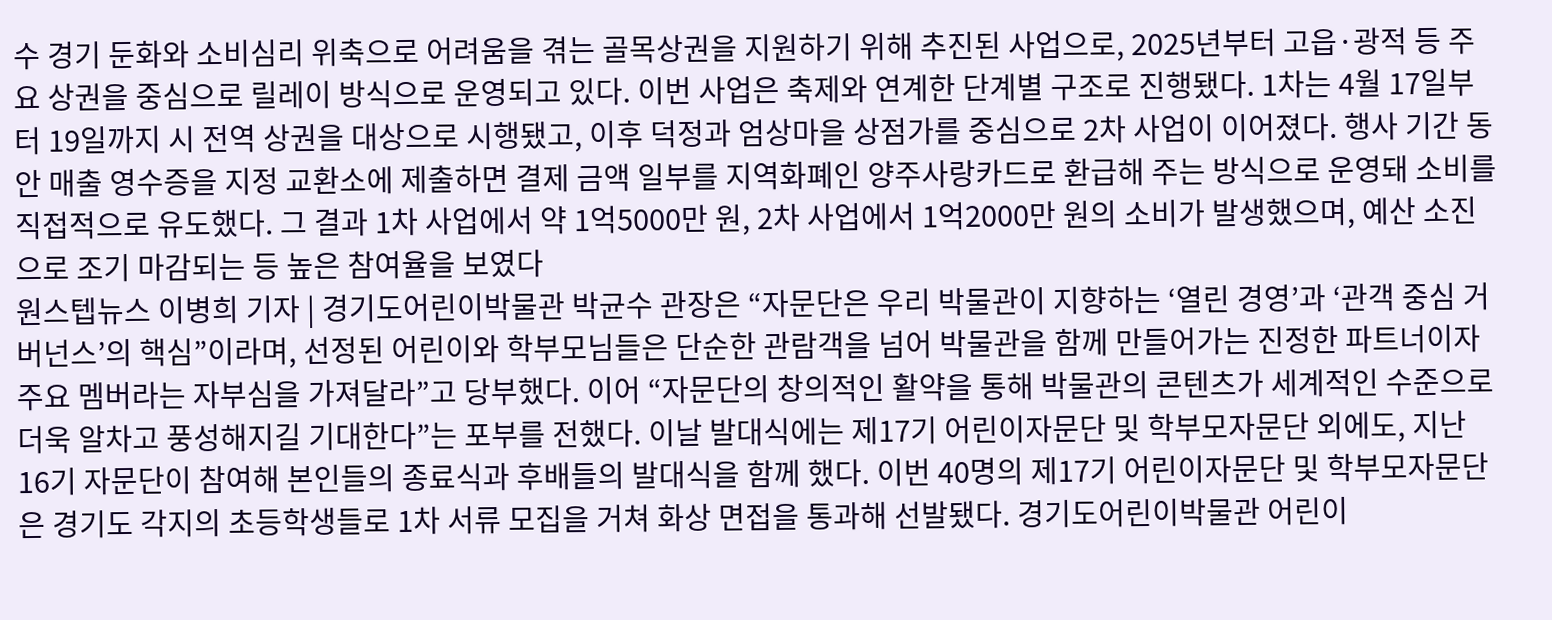수 경기 둔화와 소비심리 위축으로 어려움을 겪는 골목상권을 지원하기 위해 추진된 사업으로, 2025년부터 고읍·광적 등 주요 상권을 중심으로 릴레이 방식으로 운영되고 있다. 이번 사업은 축제와 연계한 단계별 구조로 진행됐다. 1차는 4월 17일부터 19일까지 시 전역 상권을 대상으로 시행됐고, 이후 덕정과 엄상마을 상점가를 중심으로 2차 사업이 이어졌다. 행사 기간 동안 매출 영수증을 지정 교환소에 제출하면 결제 금액 일부를 지역화폐인 양주사랑카드로 환급해 주는 방식으로 운영돼 소비를 직접적으로 유도했다. 그 결과 1차 사업에서 약 1억5000만 원, 2차 사업에서 1억2000만 원의 소비가 발생했으며, 예산 소진으로 조기 마감되는 등 높은 참여율을 보였다
원스텝뉴스 이병희 기자 | 경기도어린이박물관 박균수 관장은 “자문단은 우리 박물관이 지향하는 ‘열린 경영’과 ‘관객 중심 거버넌스’의 핵심”이라며, 선정된 어린이와 학부모님들은 단순한 관람객을 넘어 박물관을 함께 만들어가는 진정한 파트너이자 주요 멤버라는 자부심을 가져달라”고 당부했다. 이어 “자문단의 창의적인 활약을 통해 박물관의 콘텐츠가 세계적인 수준으로 더욱 알차고 풍성해지길 기대한다”는 포부를 전했다. 이날 발대식에는 제17기 어린이자문단 및 학부모자문단 외에도, 지난 16기 자문단이 참여해 본인들의 종료식과 후배들의 발대식을 함께 했다. 이번 40명의 제17기 어린이자문단 및 학부모자문단은 경기도 각지의 초등학생들로 1차 서류 모집을 거쳐 화상 면접을 통과해 선발됐다. 경기도어린이박물관 어린이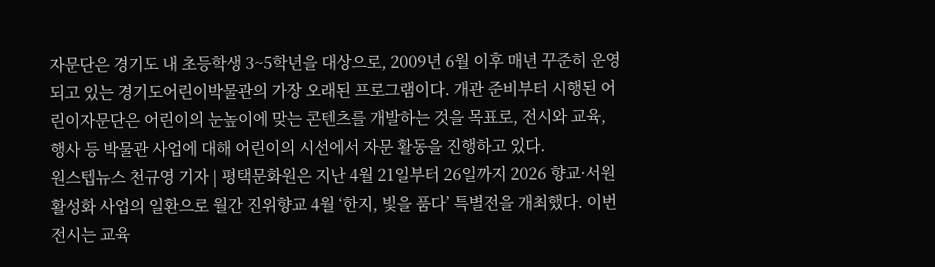자문단은 경기도 내 초등학생 3~5학년을 대상으로, 2009년 6월 이후 매년 꾸준히 운영되고 있는 경기도어린이박물관의 가장 오래된 프로그램이다. 개관 준비부터 시행된 어린이자문단은 어린이의 눈높이에 맞는 콘텐츠를 개발하는 것을 목표로, 전시와 교육, 행사 등 박물관 사업에 대해 어린이의 시선에서 자문 활동을 진행하고 있다.
원스텝뉴스 천규영 기자 | 평택문화원은 지난 4월 21일부터 26일까지 2026 향교·서원 활성화 사업의 일환으로 월간 진위향교 4월 ‘한지, 빛을 품다’ 특별전을 개최했다. 이번 전시는 교육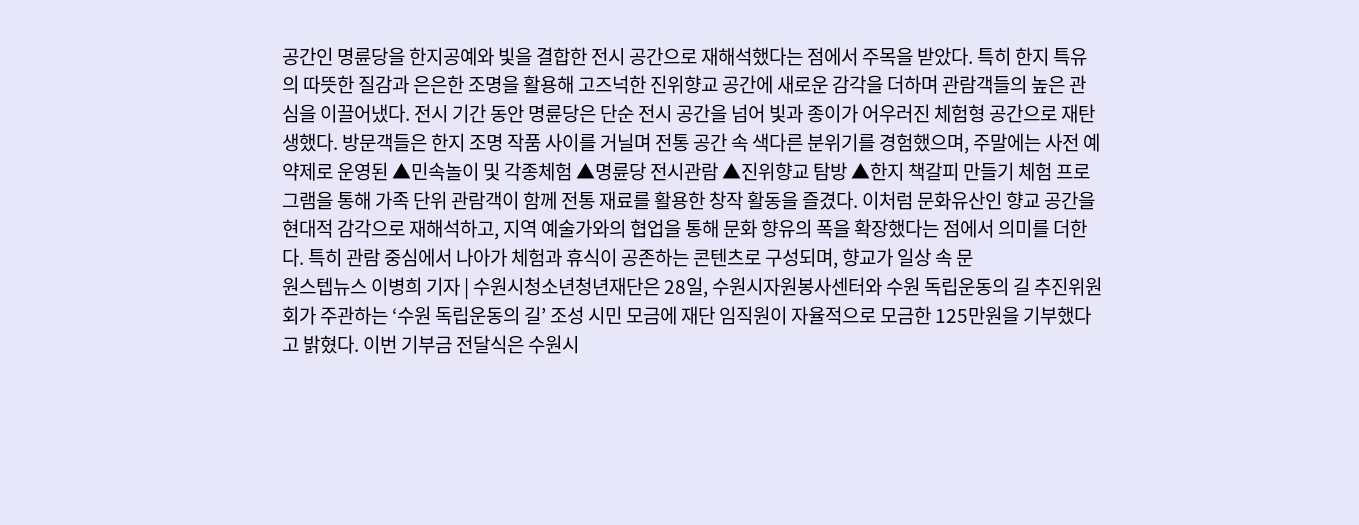공간인 명륜당을 한지공예와 빛을 결합한 전시 공간으로 재해석했다는 점에서 주목을 받았다. 특히 한지 특유의 따뜻한 질감과 은은한 조명을 활용해 고즈넉한 진위향교 공간에 새로운 감각을 더하며 관람객들의 높은 관심을 이끌어냈다. 전시 기간 동안 명륜당은 단순 전시 공간을 넘어 빛과 종이가 어우러진 체험형 공간으로 재탄생했다. 방문객들은 한지 조명 작품 사이를 거닐며 전통 공간 속 색다른 분위기를 경험했으며, 주말에는 사전 예약제로 운영된 ▲민속놀이 및 각종체험 ▲명륜당 전시관람 ▲진위향교 탐방 ▲한지 책갈피 만들기 체험 프로그램을 통해 가족 단위 관람객이 함께 전통 재료를 활용한 창작 활동을 즐겼다. 이처럼 문화유산인 향교 공간을 현대적 감각으로 재해석하고, 지역 예술가와의 협업을 통해 문화 향유의 폭을 확장했다는 점에서 의미를 더한다. 특히 관람 중심에서 나아가 체험과 휴식이 공존하는 콘텐츠로 구성되며, 향교가 일상 속 문
원스텝뉴스 이병희 기자 | 수원시청소년청년재단은 28일, 수원시자원봉사센터와 수원 독립운동의 길 추진위원회가 주관하는 ‘수원 독립운동의 길’ 조성 시민 모금에 재단 임직원이 자율적으로 모금한 125만원을 기부했다고 밝혔다. 이번 기부금 전달식은 수원시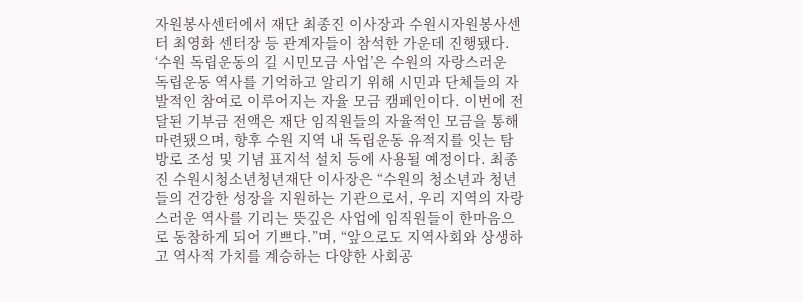자원봉사센터에서 재단 최종진 이사장과 수원시자원봉사센터 최영화 센터장 등 관계자들이 참석한 가운데 진행됐다. ‘수원 독립운동의 길 시민모금 사업’은 수원의 자랑스러운 독립운동 역사를 기억하고 알리기 위해 시민과 단체들의 자발적인 참여로 이루어지는 자율 모금 캠페인이다. 이번에 전달된 기부금 전액은 재단 임직원들의 자율적인 모금을 통해 마련됐으며, 향후 수원 지역 내 독립운동 유적지를 잇는 탐방로 조성 및 기념 표지석 설치 등에 사용될 예정이다. 최종진 수원시청소년청년재단 이사장은 “수원의 청소년과 청년들의 건강한 성장을 지원하는 기관으로서, 우리 지역의 자랑스러운 역사를 기리는 뜻깊은 사업에 임직원들이 한마음으로 동참하게 되어 기쁘다.”며, “앞으로도 지역사회와 상생하고 역사적 가치를 계승하는 다양한 사회공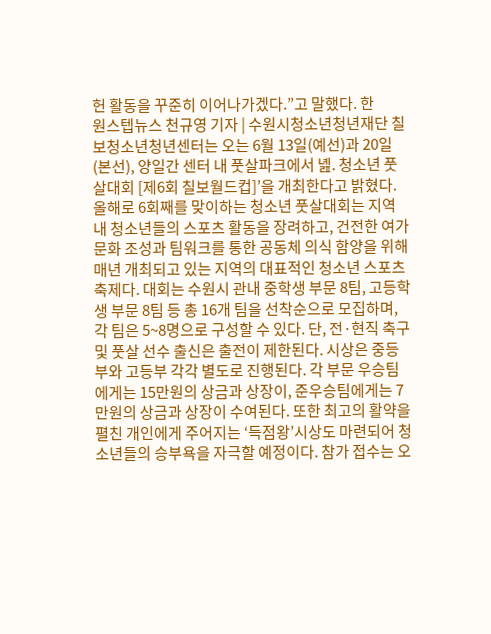헌 활동을 꾸준히 이어나가겠다.”고 말했다. 한
원스텝뉴스 천규영 기자 | 수원시청소년청년재단 칠보청소년청년센터는 오는 6월 13일(예선)과 20일(본선), 양일간 센터 내 풋살파크에서 녪. 청소년 풋살대회 [제6회 칠보월드컵]’을 개최한다고 밝혔다. 올해로 6회째를 맞이하는 청소년 풋살대회는 지역 내 청소년들의 스포츠 활동을 장려하고, 건전한 여가 문화 조성과 팀워크를 통한 공동체 의식 함양을 위해 매년 개최되고 있는 지역의 대표적인 청소년 스포츠 축제다. 대회는 수원시 관내 중학생 부문 8팀, 고등학생 부문 8팀 등 총 16개 팀을 선착순으로 모집하며, 각 팀은 5~8명으로 구성할 수 있다. 단, 전·현직 축구 및 풋살 선수 출신은 출전이 제한된다. 시상은 중등부와 고등부 각각 별도로 진행된다. 각 부문 우승팀에게는 15만원의 상금과 상장이, 준우승팀에게는 7만원의 상금과 상장이 수여된다. 또한 최고의 활약을 펼친 개인에게 주어지는 ‘득점왕’시상도 마련되어 청소년들의 승부욕을 자극할 예정이다. 참가 접수는 오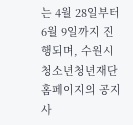는 4월 28일부터 6월 9일까지 진행되며, 수원시청소년청년재단 홈페이지의 공지사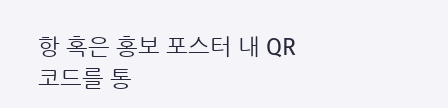항 혹은 홍보 포스터 내 QR코드를 통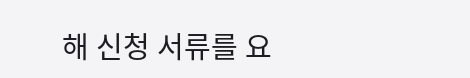해 신청 서류를 요